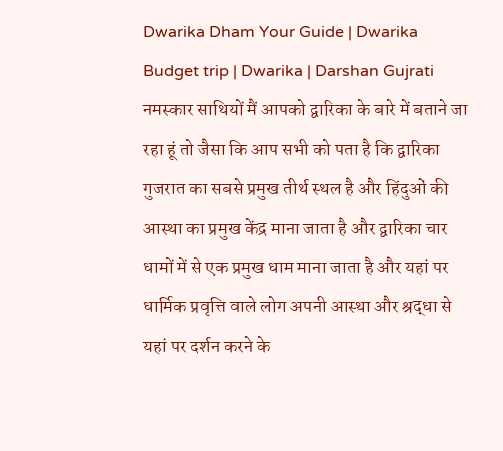Dwarika Dham Your Guide | Dwarika Budget trip | Dwarika | Darshan Gujrati
नमस्कार साथियों मैं आपको द्वारिका के बारे में बताने जा रहा हूं तो जैसा कि आप सभी को पता है कि द्वारिका गुजरात का सबसे प्रमुख तीर्थ स्थल है और हिंदुओं की आस्था का प्रमुख केंद्र माना जाता है और द्वारिका चार धामों में से एक प्रमुख धाम माना जाता है और यहां पर धार्मिक प्रवृत्ति वाले लोग अपनी आस्था और श्रद्धा से यहां पर दर्शन करने के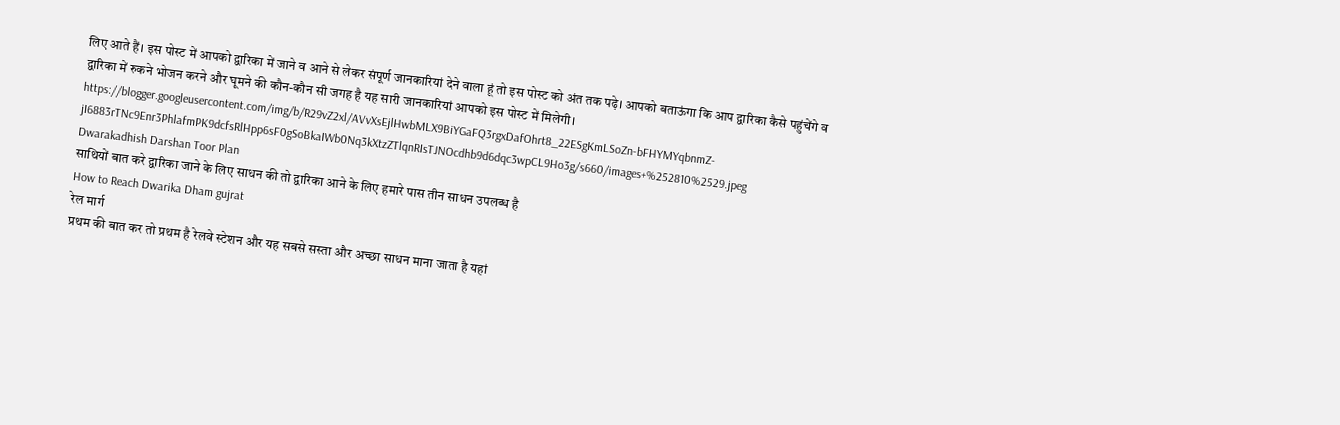लिए आते हैं। इस पोस्ट में आपको द्वारिका में जाने व आने से लेकर संपूर्ण जानकारियां देने वाला हूं तो इस पोस्ट को अंत तक पढ़े। आपको बताऊंगा कि आप द्वारिका कैसे पहुंचेंगे व द्वारिका में रुकने भोजन करने और घूमने की कौन-कौन सी जगह है यह सारी जानकारियां आपको इस पोस्ट में मिलेगी।
https://blogger.googleusercontent.com/img/b/R29vZ2xl/AVvXsEjlHwbMLX9BiYGaFQ3rgxDafOhrt8_22ESgKmLSoZn-bFHYMYqbnmZ-jI6883rTNc9Enr3PhlafmPK9dcfsRlHpp6sF0gSoBkaIWb0Nq3kXtzZTlqnRIsTJNOcdhb9d6dqc3wpCL9Ho3g/s660/images+%252810%2529.jpeg
Dwarakadhish Darshan Toor Plan
साथियों बात करे द्वारिका जाने के लिए साधन की तो द्वारिका आने के लिए हमारे पास तीन साधन उपलब्ध है
How to Reach Dwarika Dham gujrat
रेल मार्ग
प्रथम की बात कर तो प्रथम है रेलवे स्टेशन और यह सबसे सस्ता और अच्छा साधन माना जाता है यहां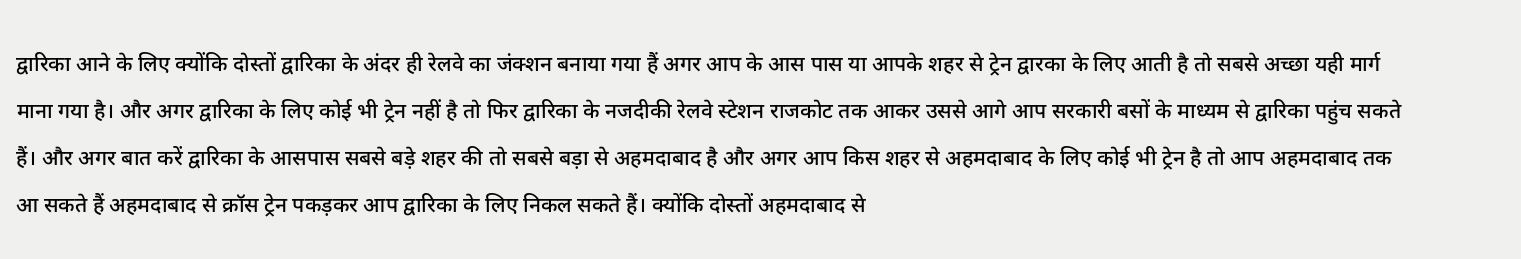द्वारिका आने के लिए क्योंकि दोस्तों द्वारिका के अंदर ही रेलवे का जंक्शन बनाया गया हैं अगर आप के आस पास या आपके शहर से ट्रेन द्वारका के लिए आती है तो सबसे अच्छा यही मार्ग माना गया है। और अगर द्वारिका के लिए कोई भी ट्रेन नहीं है तो फिर द्वारिका के नजदीकी रेलवे स्टेशन राजकोट तक आकर उससे आगे आप सरकारी बसों के माध्यम से द्वारिका पहुंच सकते हैं। और अगर बात करें द्वारिका के आसपास सबसे बड़े शहर की तो सबसे बड़ा से अहमदाबाद है और अगर आप किस शहर से अहमदाबाद के लिए कोई भी ट्रेन है तो आप अहमदाबाद तक आ सकते हैं अहमदाबाद से क्रॉस ट्रेन पकड़कर आप द्वारिका के लिए निकल सकते हैं। क्योंकि दोस्तों अहमदाबाद से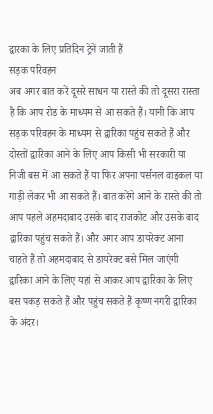द्वारका के लिए प्रतिदिन ट्रेनें जाती हैं
सड़क परिवहन
अब अगर बात करें दूसरे साधन या रास्ते की तो दूसरा रास्ता है कि आप रोड के माध्यम से आ सकते हैं। यानी कि आप सड़क परिवहन के माध्यम से द्वारिका पहुंच सकते हैं और दोस्तों द्वारिका आने के लिए आप किसी भी सरकारी या निजी बस में आ सकते हैं या फिर अपना पर्सनल वाइकल या गाड़ी लेकर भी आ सकते हैं। बात करेंगे आने के रास्ते की तो आप पहले अहमदाबाद उसके बाद राजकोट और उसके बाद द्वारिका पहुंच सकते हैं। और अगर आप डायरेक्ट आना चाहते हैं तो अहमदाबाद से डायरेक्ट बसे मिल जाएंगी द्वारिका आने के लिए यहां से आकर आप द्वारिका के लिए बस पकड़ सकते हैं और पहुंच सकते हैं कृष्ण नगरी द्वारिका के अंदर।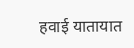हवाई यातायात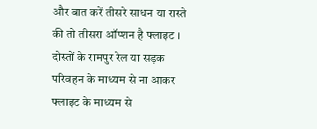और बात करें तीसरे साधन या रास्ते की तो तीसरा ऑप्शन है फ्लाइट । दोस्तों के रामपुर रेल या सड़क परिवहन के माध्यम से ना आकर फ्लाइट के माध्यम से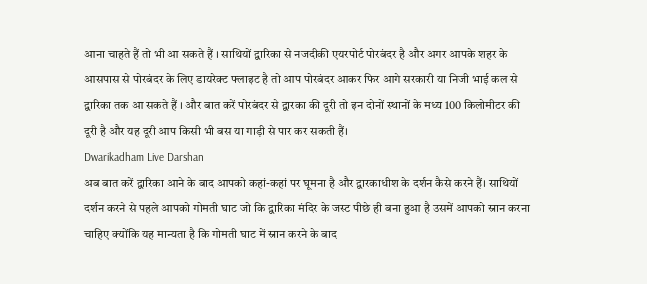आना चाहते हैं तो भी आ सकते हैं । साथियों द्वारिका से नजदीकी एयरपोर्ट पोरबंदर है और अगर आपके शहर के आसपास से पोरबंदर के लिए डायरेक्ट फ्लाइट है तो आप पोरबंदर आकर फिर आगे सरकारी या निजी भाई कल से द्वारिका तक आ सकते हैं । और बात करें पोरबंदर से द्वारका की दूरी तो इन दोनों स्थानों के मध्य 100 किलोमीटर की दूरी है और यह दूरी आप किसी भी बस या गाड़ी से पार कर सकती हैं।
Dwarikadham Live Darshan
अब बात करें द्वारिका आने के बाद आपको कहां-कहां पर घूमना है और द्वारकाधीश के दर्शन कैसे करने हैं। साथियों दर्शन करने से पहले आपको गोमती घाट जो कि द्वारिका मंदिर के जस्ट पीछे ही बना हुआ है उसमें आपको स्नान करना चाहिए क्योंकि यह मान्यता है कि गोमती घाट में स्नान करने के बाद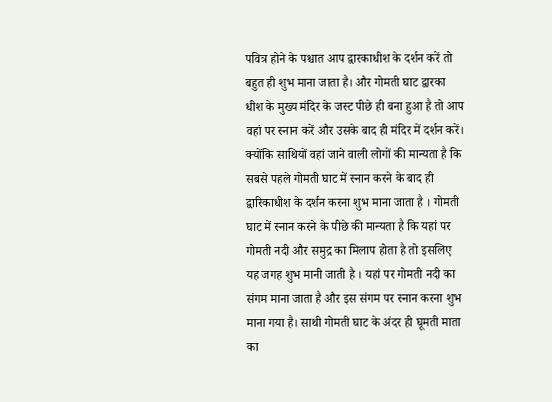पवित्र होने के पश्चात आप द्वारकाधीश के दर्शन करें तो बहुत ही शुभ माना जाता है। और गोमती घाट द्वारका धीश के मुख्य मंदिर के जस्ट पीछे ही बना हुआ है तो आप वहां पर स्नान करें और उसके बाद ही मंदिर में दर्शन करें। क्योंकि साथियों वहां जाने वाली लोगों की मान्यता है कि सबसे पहले गोमती घाट में स्नान करने के बाद ही द्वारिकाधीश के दर्शन करना शुभ माना जाता है । गोमती घाट में स्नान करने के पीछे की मान्यता है कि यहां पर गोमती नदी और समुद्र का मिलाप होता है तो इसलिए यह जगह शुभ मानी जाती है । यहां पर गोमती नदी का संगम माना जाता है और इस संगम पर स्नान करना शुभ माना गया है। साथी गोमती घाट के अंदर ही घूमती माता का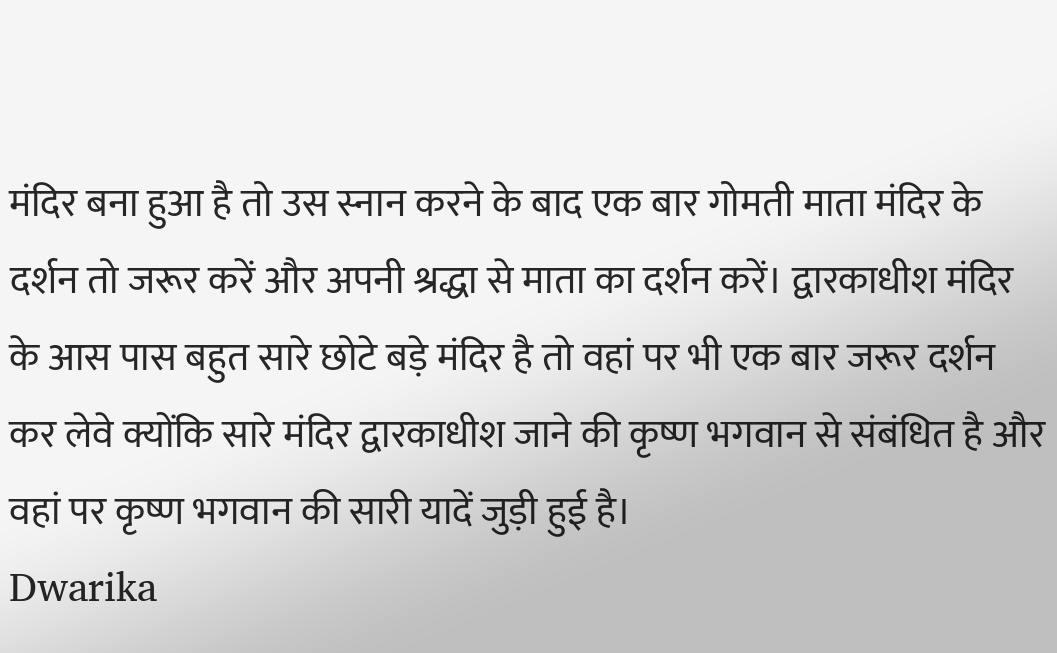मंदिर बना हुआ है तो उस स्नान करने के बाद एक बार गोमती माता मंदिर के दर्शन तो जरूर करें और अपनी श्रद्धा से माता का दर्शन करें। द्वारकाधीश मंदिर के आस पास बहुत सारे छोटे बड़े मंदिर है तो वहां पर भी एक बार जरूर दर्शन कर लेवे क्योंकि सारे मंदिर द्वारकाधीश जाने की कृष्ण भगवान से संबंधित है और वहां पर कृष्ण भगवान की सारी यादें जुड़ी हुई है।
Dwarika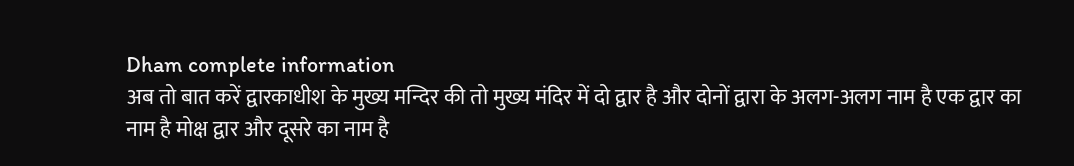Dham complete information
अब तो बात करें द्वारकाधीश के मुख्य मन्दिर की तो मुख्य मंदिर में दो द्वार है और दोनों द्वारा के अलग-अलग नाम है एक द्वार का नाम है मोक्ष द्वार और दूसरे का नाम है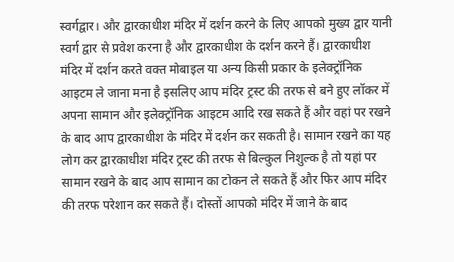स्वर्गद्वार। और द्वारकाधीश मंदिर में दर्शन करने के लिए आपको मुख्य द्वार यानी स्वर्ग द्वार से प्रवेश करना है और द्वारकाधीश के दर्शन करने हैं। द्वारकाधीश मंदिर में दर्शन करते वक्त मोबाइल या अन्य किसी प्रकार के इलेक्ट्रॉनिक आइटम ले जाना मना है इसलिए आप मंदिर ट्रस्ट की तरफ से बने हुए लॉकर में अपना सामान और इलेक्ट्रॉनिक आइटम आदि रख सकते हैं और वहां पर रखने के बाद आप द्वारकाधीश के मंदिर में दर्शन कर सकती है। सामान रखने का यह लोग कर द्वारकाधीश मंदिर ट्रस्ट की तरफ से बिल्कुल निशुल्क है तो यहां पर सामान रखने के बाद आप सामान का टोकन ले सकते हैं और फिर आप मंदिर की तरफ परेशान कर सकते हैं। दोस्तों आपको मंदिर में जाने के बाद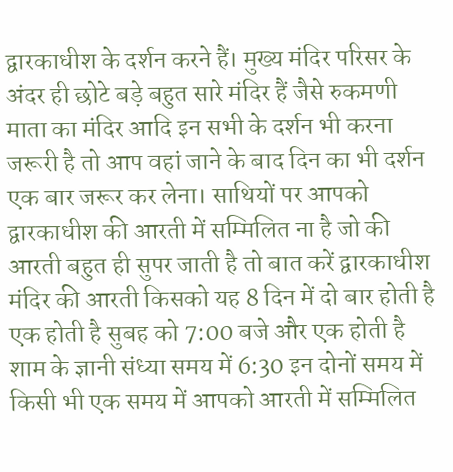द्वारकाधीश के दर्शन करने हैं। मुख्य मंदिर परिसर के अंदर ही छोटे बड़े बहुत सारे मंदिर हैं जैसे रुकमणी माता का मंदिर आदि इन सभी के दर्शन भी करना जरूरी है तो आप वहां जाने के बाद दिन का भी दर्शन एक बार जरूर कर लेना। साथियों पर आपको द्वारकाधीश की आरती में सम्मिलित ना है जो की आरती बहुत ही सुपर जाती है तो बात करें द्वारकाधीश मंदिर की आरती किसको यह 8 दिन में दो बार होती है एक होती है सुबह को 7:00 बजे और एक होती है शाम के ज्ञानी संध्या समय में 6:30 इन दोनों समय में किसी भी एक समय में आपको आरती में सम्मिलित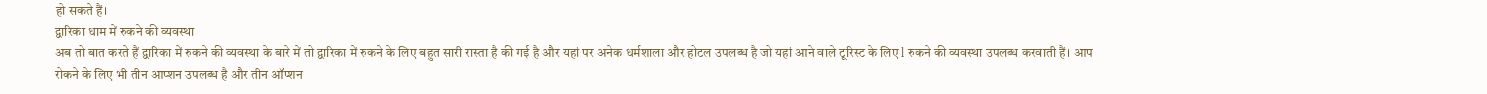हो सकते हैं।
द्वारिका धाम में रुकने की व्यवस्था
अब तो बात करते हैं द्वारिका में रुकने की व्यवस्था के बारे में तो द्वारिका में रुकने के लिए बहुत सारी रास्ता है की गई है और यहां पर अनेक धर्मशाला और होटल उपलब्ध है जो यहां आने वाले टूरिस्ट के लिए l रुकने की व्यवस्था उपलब्ध करवाती हैं। आप रोकने के लिए भी तीन आप्शन उपलब्ध है और तीन ऑप्शन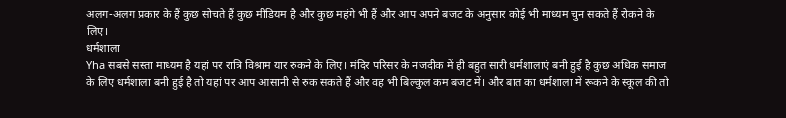अलग-अलग प्रकार के हैं कुछ सोचते हैं कुछ मीडियम है और कुछ महंगे भी हैं और आप अपने बजट के अनुसार कोई भी माध्यम चुन सकते हैं रोकने के लिए।
धर्मशाला
Yha सबसे सस्ता माध्यम है यहां पर रात्रि विश्राम यार रुकने के लिए। मंदिर परिसर के नजदीक में ही बहुत सारी धर्मशालाएं बनी हुई है कुछ अधिक समाज के लिए धर्मशाला बनी हुई है तो यहां पर आप आसानी से रुक सकते हैं और वह भी बिल्कुल कम बजट में। और बात का धर्मशाला में रूकने के स्कूल की तो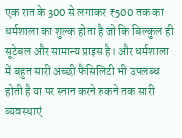एक रात के 300 से लगाकर ₹500 तक का धर्मशाला का शुल्क होता है जो कि बिल्कुल ही सूटेबल और सामान्य प्राइस है। और धर्मशाला में बहुत सारी अच्छी फैसिलिटी भी उपलब्ध होती है या पर स्नान करने रुकने तक सारी व्यवस्थाएं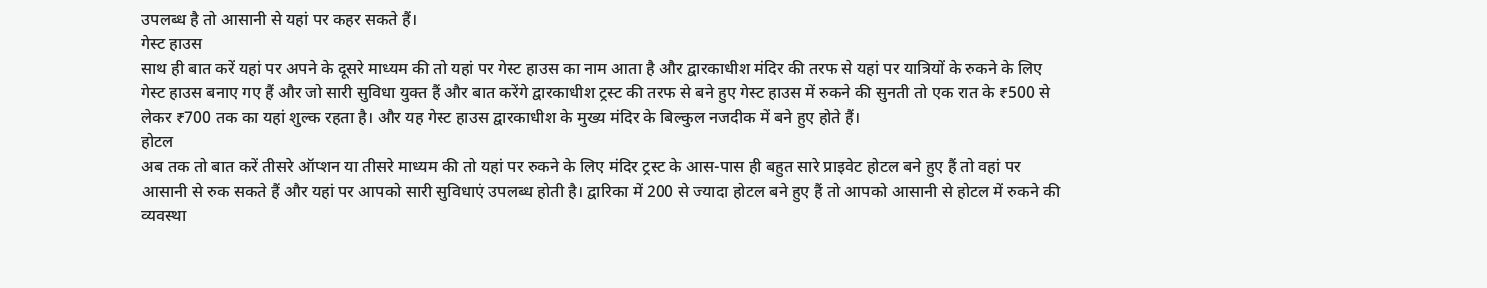उपलब्ध है तो आसानी से यहां पर कहर सकते हैं।
गेस्ट हाउस
साथ ही बात करें यहां पर अपने के दूसरे माध्यम की तो यहां पर गेस्ट हाउस का नाम आता है और द्वारकाधीश मंदिर की तरफ से यहां पर यात्रियों के रुकने के लिए गेस्ट हाउस बनाए गए हैं और जो सारी सुविधा युक्त हैं और बात करेंगे द्वारकाधीश ट्रस्ट की तरफ से बने हुए गेस्ट हाउस में रुकने की सुनती तो एक रात के ₹500 से लेकर ₹700 तक का यहां शुल्क रहता है। और यह गेस्ट हाउस द्वारकाधीश के मुख्य मंदिर के बिल्कुल नजदीक में बने हुए होते हैं।
होटल
अब तक तो बात करें तीसरे ऑप्शन या तीसरे माध्यम की तो यहां पर रुकने के लिए मंदिर ट्रस्ट के आस-पास ही बहुत सारे प्राइवेट होटल बने हुए हैं तो वहां पर आसानी से रुक सकते हैं और यहां पर आपको सारी सुविधाएं उपलब्ध होती है। द्वारिका में 200 से ज्यादा होटल बने हुए हैं तो आपको आसानी से होटल में रुकने की व्यवस्था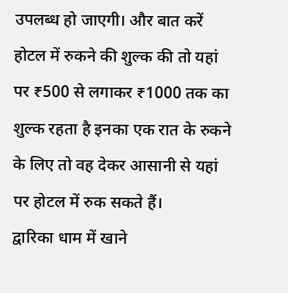उपलब्ध हो जाएगी। और बात करें होटल में रुकने की शुल्क की तो यहां पर ₹500 से लगाकर ₹1000 तक का शुल्क रहता है इनका एक रात के रुकने के लिए तो वह देकर आसानी से यहां पर होटल में रुक सकते हैं।
द्वारिका धाम में खाने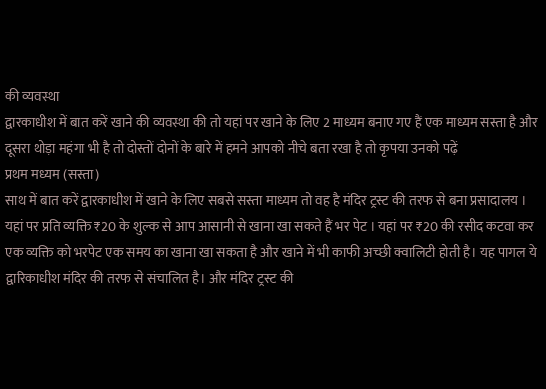की व्यवस्था
द्वारकाधीश में बात करें खाने की व्यवस्था की तो यहां पर खाने के लिए 2 माध्यम बनाए गए हैं एक माध्यम सस्ता है और दूसरा थोड़ा महंगा भी है तो दोस्तों दोनों के बारे में हमने आपको नीचे बता रखा है तो कृपया उनको पढ़ें
प्रथम मध्यम (सस्ता)
साथ में बात करें द्वारकाधीश में खाने के लिए सबसे सस्ता माध्यम तो वह है मंदिर ट्रस्ट की तरफ से बना प्रसादालय ।
यहां पर प्रति व्यक्ति ₹20 के शुल्क से आप आसानी से खाना खा सकते हैं भर पेट । यहां पर ₹20 की रसीद कटवा कर एक व्यक्ति को भरपेट एक समय का खाना खा सकता है और खाने में भी काफी अच्छी क्वालिटी होती है। यह पागल ये द्वारिकाधीश मंदिर की तरफ से संचालित है। और मंदिर ट्रस्ट की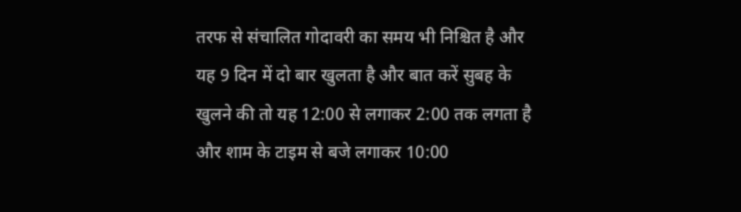तरफ से संचालित गोदावरी का समय भी निश्चित है और यह 9 दिन में दो बार खुलता है और बात करें सुबह के खुलने की तो यह 12:00 से लगाकर 2:00 तक लगता है और शाम के टाइम से बजे लगाकर 10:00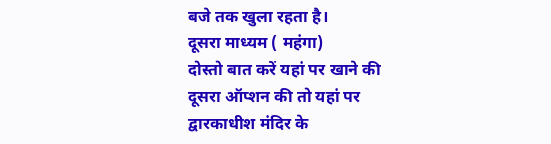बजे तक खुला रहता है।
दूसरा माध्यम ( महंगा)
दोस्तो बात करें यहां पर खाने की दूसरा ऑप्शन की तो यहां पर द्वारकाधीश मंदिर के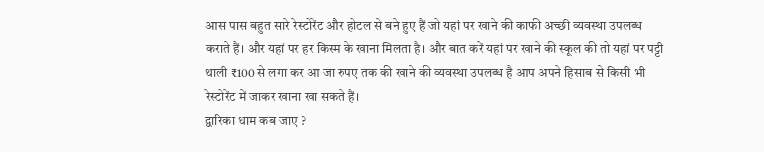आस पास बहुत सारे रेस्टोरेंट और होटल से बने हुए हैं जो यहां पर खाने की काफी अच्छी व्यवस्था उपलब्ध कराते हैं। और यहां पर हर किस्म के खाना मिलता है। और बात करें यहां पर खाने की स्कूल की तो यहां पर पट्टी थाली ₹100 से लगा कर आ जा रुपए तक की खाने की व्यवस्था उपलब्ध है आप अपने हिसाब से किसी भी रेस्टोरेंट में जाकर खाना खा सकते हैं।
द्वारिका धाम कब जाए ?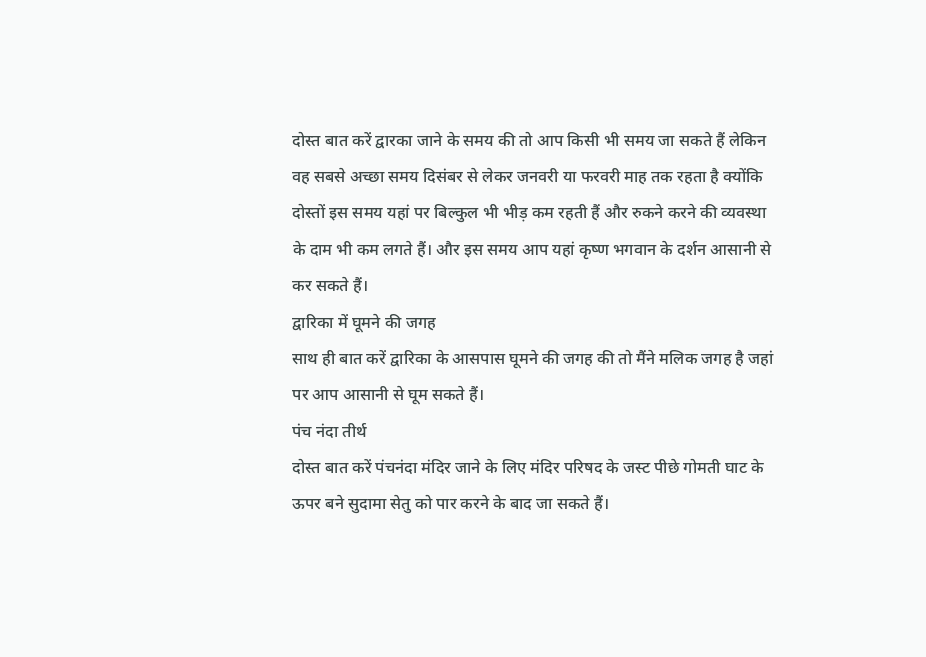दोस्त बात करें द्वारका जाने के समय की तो आप किसी भी समय जा सकते हैं लेकिन वह सबसे अच्छा समय दिसंबर से लेकर जनवरी या फरवरी माह तक रहता है क्योंकि दोस्तों इस समय यहां पर बिल्कुल भी भीड़ कम रहती हैं और रुकने करने की व्यवस्था के दाम भी कम लगते हैं। और इस समय आप यहां कृष्ण भगवान के दर्शन आसानी से कर सकते हैं।
द्वारिका में घूमने की जगह
साथ ही बात करें द्वारिका के आसपास घूमने की जगह की तो मैंने मलिक जगह है जहां पर आप आसानी से घूम सकते हैं।
पंच नंदा तीर्थ
दोस्त बात करें पंचनंदा मंदिर जाने के लिए मंदिर परिषद के जस्ट पीछे गोमती घाट के ऊपर बने सुदामा सेतु को पार करने के बाद जा सकते हैं।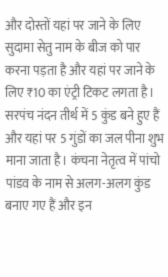और दोस्तों यहां पर जाने के लिए सुदामा सेतु नाम के बीज को पार करना पड़ता है और यहां पर जाने के लिए ₹10 का एंट्री टिकट लगता है। सरपंच नंदन तीर्थ में 5 कुंड बने हुए हैं और यहां पर 5 गुंडों का जल पीना शुभ माना जाता है। कंचना नेतृत्व में पांचो पांडव के नाम से अलग-अलग कुंड बनाए गए हैं और इन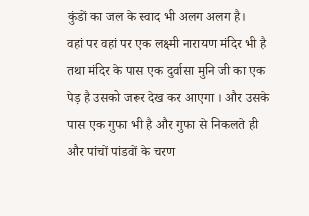कुंडों का जल के स्वाद भी अलग अलग है।
वहां पर वहां पर एक लक्ष्मी नारायण मंदिर भी है तथा मंदिर के पास एक दुर्वासा मुनि जी का एक पेड़ है उसको जरूर देख कर आएगा । और उसके पास एक गुफा भी है और गुफा से निकलते ही और पांचों पांडवों के चरण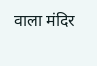वाला मंदिर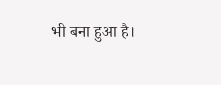भी बना हुआ है।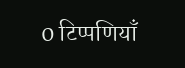0 टिप्पणियाँ